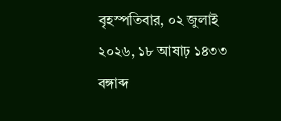বৃহস্পতিবার, ০২ জুলাই ২০২৬, ১৮ আষাঢ় ১৪৩৩ বঙ্গাব্দ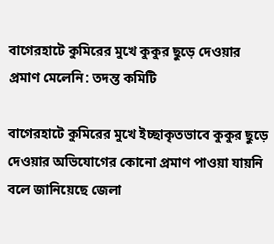বাগেরহাটে কুমিরের মুখে কুকুর ছুড়ে দেওয়ার প্রমাণ মেলেনি: তদন্ত কমিটি

বাগেরহাটে কুমিরের মুখে ইচ্ছাকৃতভাবে কুকুর ছুড়ে দেওয়ার অভিযোগের কোনো প্রমাণ পাওয়া যায়নি বলে জানিয়েছে জেলা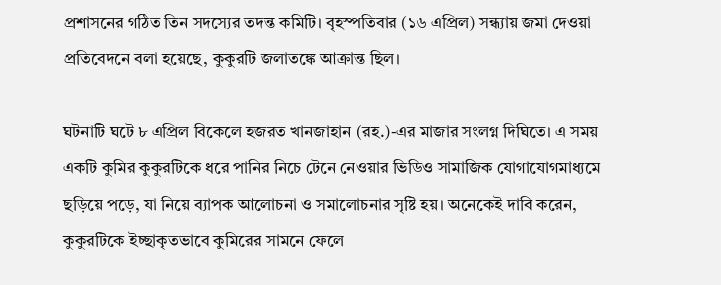প্রশাসনের গঠিত তিন সদস্যের তদন্ত কমিটি। বৃহস্পতিবার (১৬ এপ্রিল) সন্ধ্যায় জমা দেওয়া প্রতিবেদনে বলা হয়েছে, কুকুরটি জলাতঙ্কে আক্রান্ত ছিল।

ঘটনাটি ঘটে ৮ এপ্রিল বিকেলে হজরত খানজাহান (রহ.)-এর মাজার সংলগ্ন দিঘিতে। এ সময় একটি কুমির কুকুরটিকে ধরে পানির নিচে টেনে নেওয়ার ভিডিও সামাজিক যোগাযোগমাধ্যমে ছড়িয়ে পড়ে, যা নিয়ে ব্যাপক আলোচনা ও সমালোচনার সৃষ্টি হয়। অনেকেই দাবি করেন, কুকুরটিকে ইচ্ছাকৃতভাবে কুমিরের সামনে ফেলে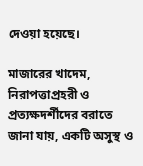দেওয়া হয়েছে।

মাজারের খাদেম, নিরাপত্তাপ্রহরী ও প্রত্যক্ষদর্শীদের বরাতে জানা যায়, একটি অসুস্থ ও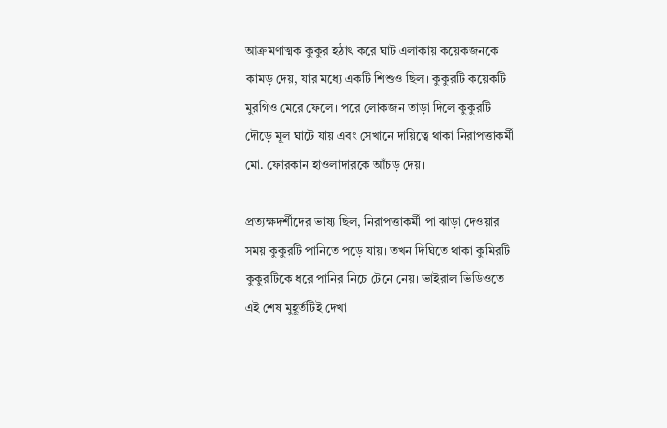আক্রমণাত্মক কুকুর হঠাৎ করে ঘাট এলাকায় কয়েকজনকে কামড় দেয়, যার মধ্যে একটি শিশুও ছিল। কুকুরটি কয়েকটি মুরগিও মেরে ফেলে। পরে লোকজন তাড়া দিলে কুকুরটি দৌড়ে মূল ঘাটে যায় এবং সেখানে দায়িত্বে থাকা নিরাপত্তাকর্মী মো. ফোরকান হাওলাদারকে আঁচড় দেয়।

প্রত্যক্ষদর্শীদের ভাষ্য ছিল, নিরাপত্তাকর্মী পা ঝাড়া দেওয়ার সময় কুকুরটি পানিতে পড়ে যায়। তখন দিঘিতে থাকা কুমিরটি কুকুরটিকে ধরে পানির নিচে টেনে নেয়। ভাইরাল ভিডিওতে এই শেষ মুহূর্তটিই দেখা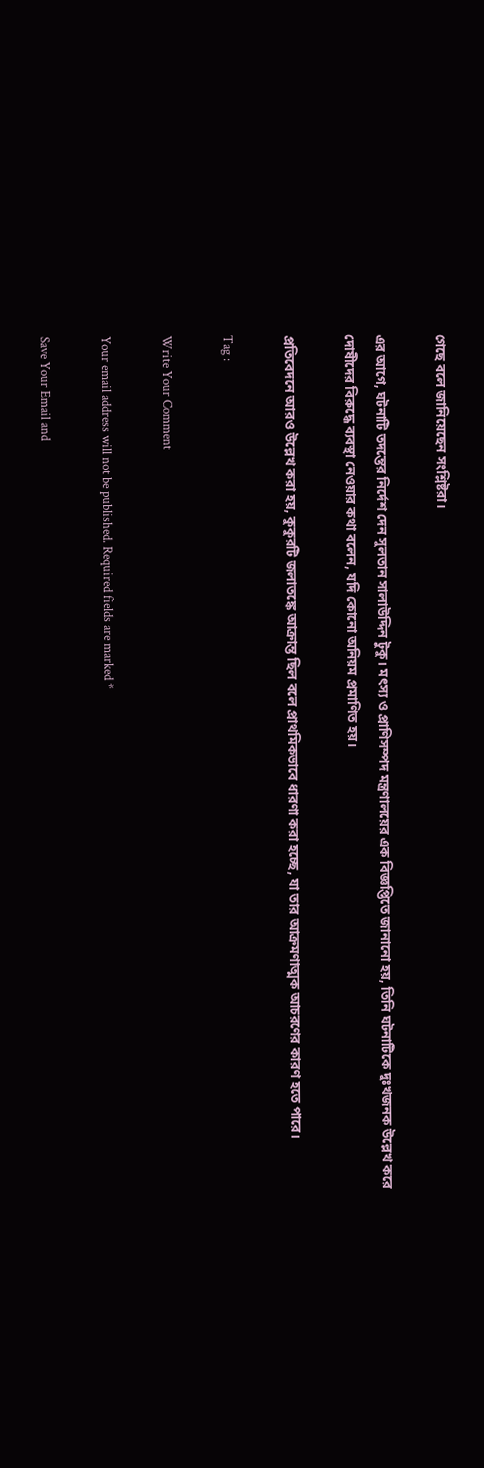গেছে বলে জানিয়েছেন সংশ্লিষ্টরা।

এর আগে, ঘটনাটি তদন্তের নির্দেশ দেন সুলতান সালাউদ্দিন টুকু। মৎস্য ও প্রাণিসম্পদ মন্ত্রণালয়ের এক বিজ্ঞপ্তিতে জানানো হয়, তিনি ঘটনাটিকে দুঃখজনক উল্লেখ করে দোষীদের বিরুদ্ধে ব্যবস্থা নেওয়ার কথা বলেন, যদি কোনো অনিয়ম প্রমাণিত হয়।

প্রতিবেদনে আরও উল্লেখ করা হয়, কুকুরটি জলাতঙ্কে আক্রান্ত ছিল বলে প্রাথমিকভাবে ধারণা করা হচ্ছে, যা তার আক্রমণাত্মক আচরণের কারণ হতে পারে।

Tag :

Write Your Comment

Your email address will not be published. Required fields are marked *

Save Your Email and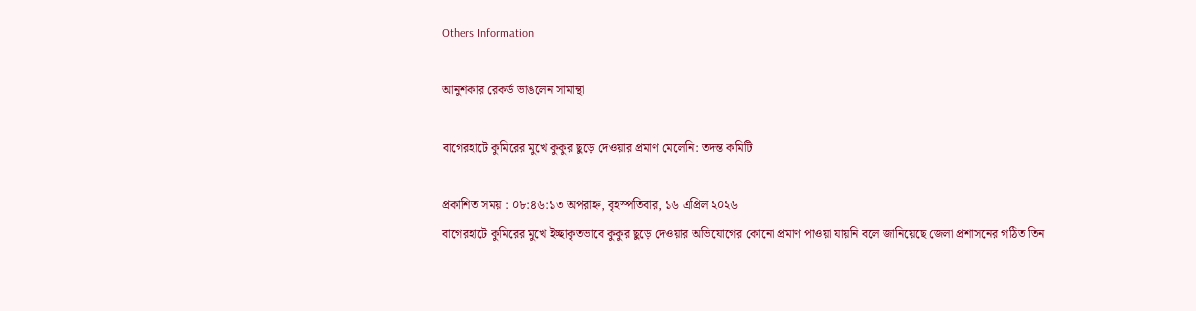Others Information

আনুশকার রেকর্ড ভাঙলেন সামান্থা

বাগেরহাটে কুমিরের মুখে কুকুর ছুড়ে দেওয়ার প্রমাণ মেলেনি: তদন্ত কমিটি

প্রকাশিত সময় : ০৮:৪৬:১৩ অপরাহ্ন, বৃহস্পতিবার, ১৬ এপ্রিল ২০২৬
বাগেরহাটে কুমিরের মুখে ইচ্ছাকৃতভাবে কুকুর ছুড়ে দেওয়ার অভিযোগের কোনো প্রমাণ পাওয়া যায়নি বলে জানিয়েছে জেলা প্রশাসনের গঠিত তিন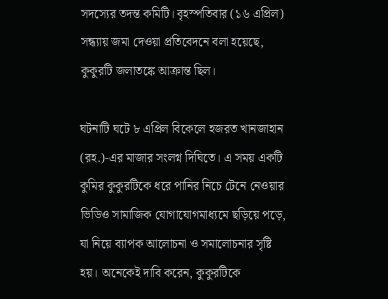সদস্যের তদন্ত কমিটি। বৃহস্পতিবার (১৬ এপ্রিল) সন্ধ্যায় জমা দেওয়া প্রতিবেদনে বলা হয়েছে, কুকুরটি জলাতঙ্কে আক্রান্ত ছিল।

ঘটনাটি ঘটে ৮ এপ্রিল বিকেলে হজরত খানজাহান (রহ.)-এর মাজার সংলগ্ন দিঘিতে। এ সময় একটি কুমির কুকুরটিকে ধরে পানির নিচে টেনে নেওয়ার ভিডিও সামাজিক যোগাযোগমাধ্যমে ছড়িয়ে পড়ে, যা নিয়ে ব্যাপক আলোচনা ও সমালোচনার সৃষ্টি হয়। অনেকেই দাবি করেন, কুকুরটিকে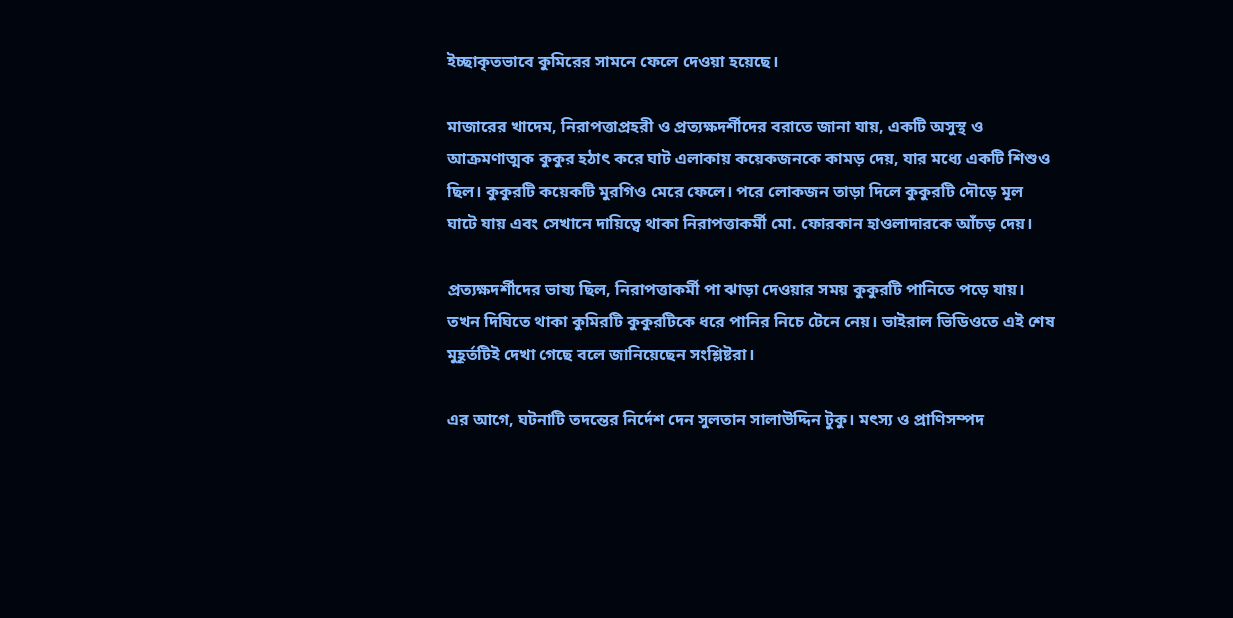ইচ্ছাকৃতভাবে কুমিরের সামনে ফেলে দেওয়া হয়েছে।

মাজারের খাদেম, নিরাপত্তাপ্রহরী ও প্রত্যক্ষদর্শীদের বরাতে জানা যায়, একটি অসুস্থ ও আক্রমণাত্মক কুকুর হঠাৎ করে ঘাট এলাকায় কয়েকজনকে কামড় দেয়, যার মধ্যে একটি শিশুও ছিল। কুকুরটি কয়েকটি মুরগিও মেরে ফেলে। পরে লোকজন তাড়া দিলে কুকুরটি দৌড়ে মূল ঘাটে যায় এবং সেখানে দায়িত্বে থাকা নিরাপত্তাকর্মী মো. ফোরকান হাওলাদারকে আঁচড় দেয়।

প্রত্যক্ষদর্শীদের ভাষ্য ছিল, নিরাপত্তাকর্মী পা ঝাড়া দেওয়ার সময় কুকুরটি পানিতে পড়ে যায়। তখন দিঘিতে থাকা কুমিরটি কুকুরটিকে ধরে পানির নিচে টেনে নেয়। ভাইরাল ভিডিওতে এই শেষ মুহূর্তটিই দেখা গেছে বলে জানিয়েছেন সংশ্লিষ্টরা।

এর আগে, ঘটনাটি তদন্তের নির্দেশ দেন সুলতান সালাউদ্দিন টুকু। মৎস্য ও প্রাণিসম্পদ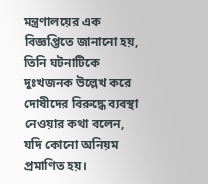মন্ত্রণালয়ের এক বিজ্ঞপ্তিতে জানানো হয়, তিনি ঘটনাটিকে দুঃখজনক উল্লেখ করে দোষীদের বিরুদ্ধে ব্যবস্থা নেওয়ার কথা বলেন, যদি কোনো অনিয়ম প্রমাণিত হয়।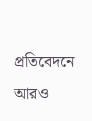প্রতিবেদনে আরও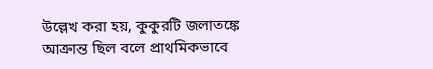উল্লেখ করা হয়, কুকুরটি জলাতঙ্কে আক্রান্ত ছিল বলে প্রাথমিকভাবে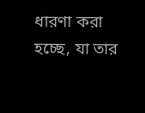ধারণা করা হচ্ছে, যা তার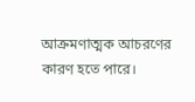আক্রমণাত্মক আচরণের কারণ হতে পারে।